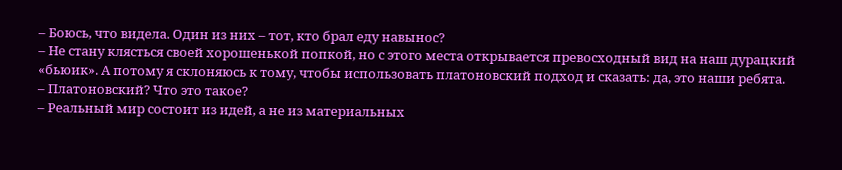– Боюсь, что видела. Один из них – тот, кто брал еду навынос?
– Не стану клясться своей хорошенькой попкой, но с этого места открывается превосходный вид на наш дурацкий «бьюик». А потому я склоняюсь к тому, чтобы использовать платоновский подход и сказать: да, это наши ребята.
– Платоновский? Что это такое?
– Реальный мир состоит из идей, а не из материальных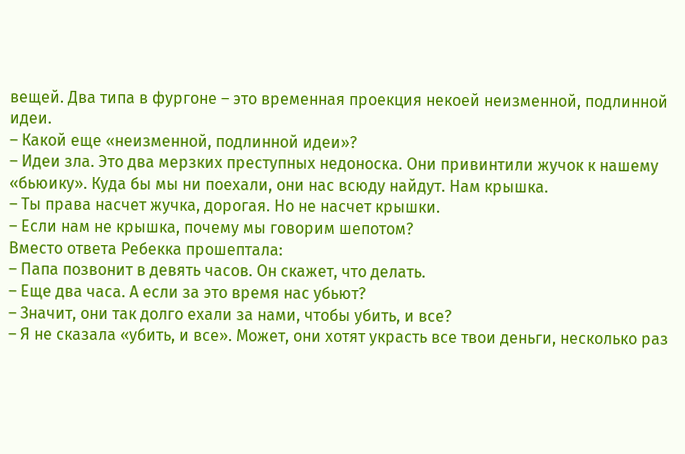вещей. Два типа в фургоне – это временная проекция некоей неизменной, подлинной идеи.
– Какой еще «неизменной, подлинной идеи»?
– Идеи зла. Это два мерзких преступных недоноска. Они привинтили жучок к нашему «бьюику». Куда бы мы ни поехали, они нас всюду найдут. Нам крышка.
– Ты права насчет жучка, дорогая. Но не насчет крышки.
– Если нам не крышка, почему мы говорим шепотом?
Вместо ответа Ребекка прошептала:
– Папа позвонит в девять часов. Он скажет, что делать.
– Еще два часа. А если за это время нас убьют?
– Значит, они так долго ехали за нами, чтобы убить, и все?
– Я не сказала «убить, и все». Может, они хотят украсть все твои деньги, несколько раз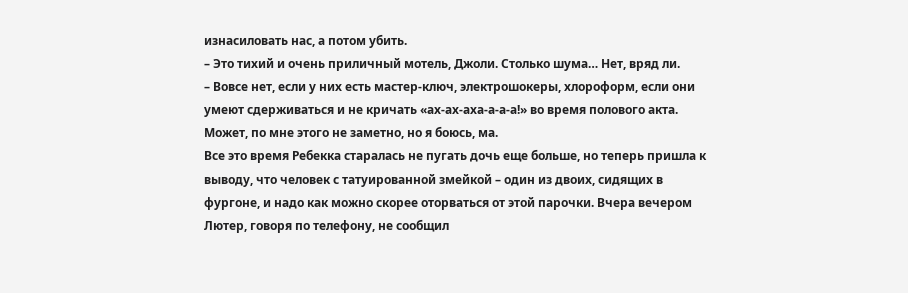изнасиловать нас, а потом убить.
– Это тихий и очень приличный мотель, Джоли. Столько шума… Нет, вряд ли.
– Вовсе нет, если у них есть мастер-ключ, электрошокеры, хлороформ, если они умеют сдерживаться и не кричать «ах-ах-аха-а-а-а!» во время полового акта. Может, по мне этого не заметно, но я боюсь, ма.
Все это время Ребекка старалась не пугать дочь еще больше, но теперь пришла к выводу, что человек с татуированной змейкой – один из двоих, сидящих в фургоне, и надо как можно скорее оторваться от этой парочки. Вчера вечером Лютер, говоря по телефону, не сообщил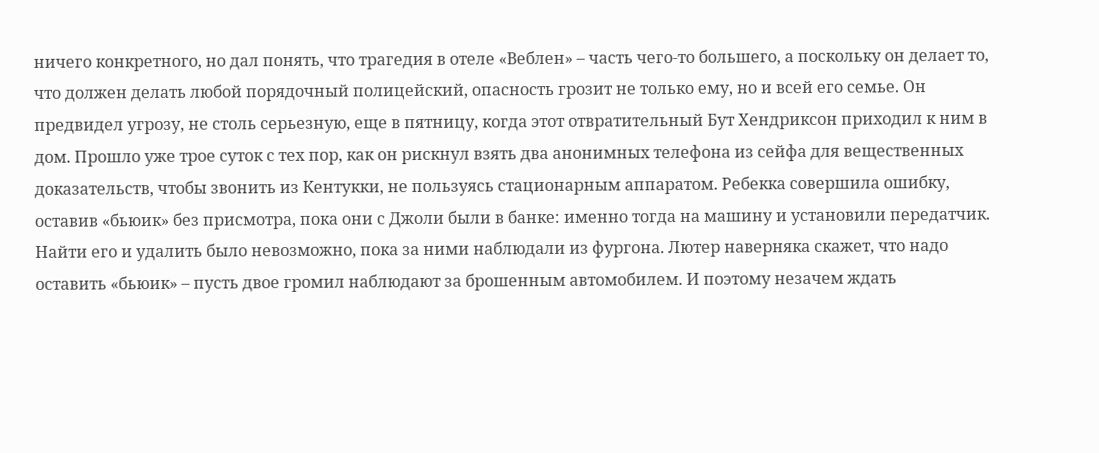ничего конкретного, но дал понять, что трагедия в отеле «Веблен» – часть чего-то большего, а поскольку он делает то, что должен делать любой порядочный полицейский, опасность грозит не только ему, но и всей его семье. Он предвидел угрозу, не столь серьезную, еще в пятницу, когда этот отвратительный Бут Хендриксон приходил к ним в дом. Прошло уже трое суток с тех пор, как он рискнул взять два анонимных телефона из сейфа для вещественных доказательств, чтобы звонить из Кентукки, не пользуясь стационарным аппаратом. Ребекка совершила ошибку, оставив «бьюик» без присмотра, пока они с Джоли были в банке: именно тогда на машину и установили передатчик. Найти его и удалить было невозможно, пока за ними наблюдали из фургона. Лютер наверняка скажет, что надо оставить «бьюик» – пусть двое громил наблюдают за брошенным автомобилем. И поэтому незачем ждать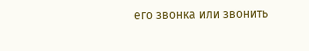его звонка или звонить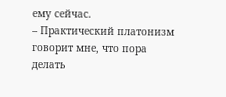ему сейчас.
– Практический платонизм говорит мне, что пора делать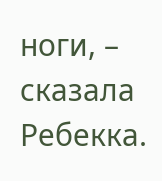ноги, – сказала Ребекка.